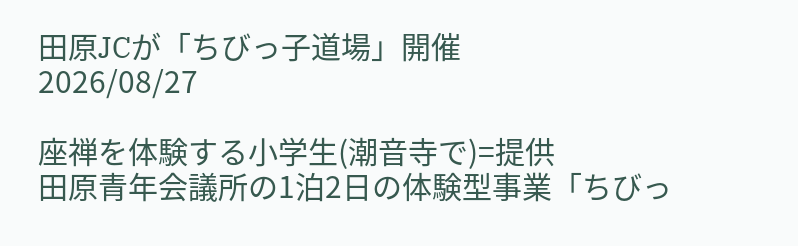田原JCが「ちびっ子道場」開催
2026/08/27

座禅を体験する小学生(潮音寺で)=提供
田原青年会議所の1泊2日の体験型事業「ちびっ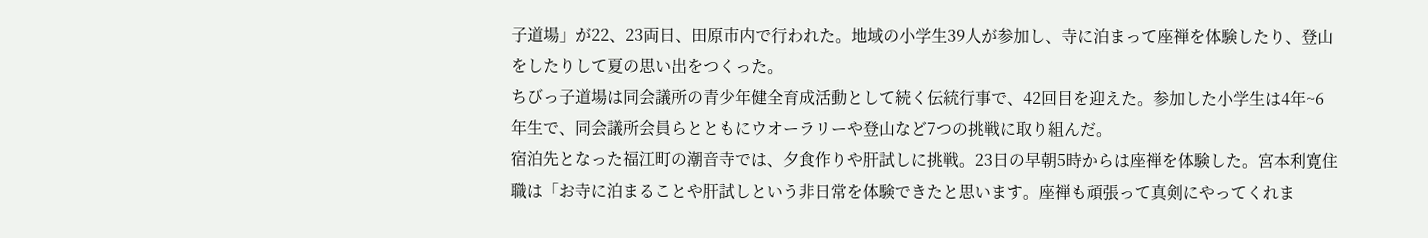子道場」が22、23両日、田原市内で行われた。地域の小学生39人が参加し、寺に泊まって座禅を体験したり、登山をしたりして夏の思い出をつくった。
ちびっ子道場は同会議所の青少年健全育成活動として続く伝統行事で、42回目を迎えた。参加した小学生は4年~6年生で、同会議所会員らとともにウオーラリーや登山など7つの挑戦に取り組んだ。
宿泊先となった福江町の潮音寺では、夕食作りや肝試しに挑戦。23日の早朝5時からは座禅を体験した。宮本利寛住職は「お寺に泊まることや肝試しという非日常を体験できたと思います。座禅も頑張って真剣にやってくれま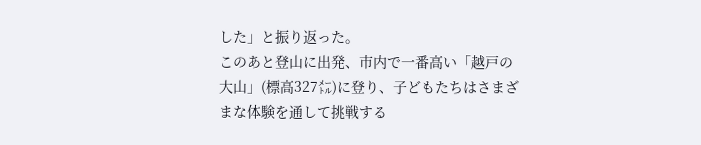した」と振り返った。
このあと登山に出発、市内で一番高い「越戸の大山」(標高327㍍)に登り、子どもたちはさまざまな体験を通して挑戦する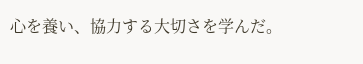心を養い、協力する大切さを学んだ。